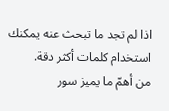اذا لم تجد ما تبحث عنه يمكنك استخدام كلمات أكثر دقة.
من أهمّ ما يميز سور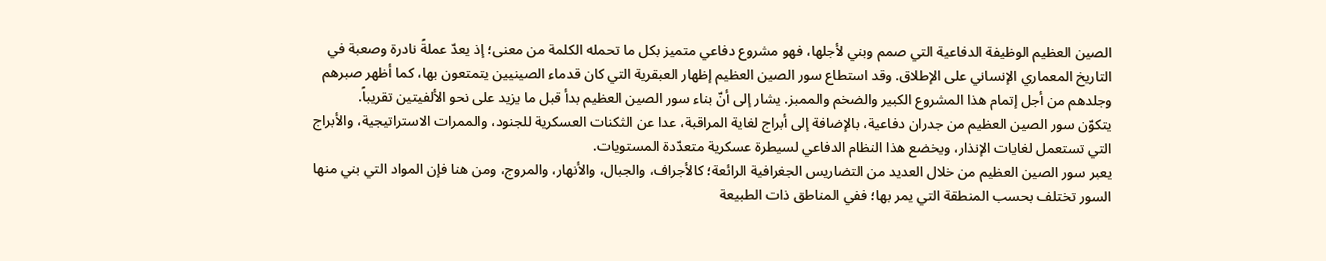الصين العظيم الوظيفة الدفاعية التي صمم وبني لأجلها، فهو مشروع دفاعي متميز بكل ما تحمله الكلمة من معنى؛ إذ يعدّ عملةً نادرة وصعبة في التاريخ المعماري الإنساني على الإطلاق. وقد استطاع سور الصين العظيم إظهار العبقرية التي كان قدماء الصينيين يتمتعون بها، كما أظهر صبرهم وجلدهم من أجل إتمام هذا المشروع الكبير والضخم والممبز. يشار إلى أنّ بناء سور الصين العظيم بدأ قبل ما يزيد على نحو الألفيتين تقريباً.
يتكوّن سور الصين العظيم من جدران دفاعية، بالإضافة إلى أبراج لغاية المراقبة، عدا عن الثكنات العسكرية للجنود، والممرات الاستراتيجية، والأبراج التي تستعمل لغايات الإنذار، ويخضع هذا النظام الدفاعي لسيطرة عسكرية متعدّدة المستويات.
يعبر سور الصين العظيم من خلال العديد من التضاريس الجغرافية الرائعة؛ كالأجراف، والجبال، والأنهار، والمروج، ومن هنا فإن المواد التي بني منها السور تختلف بحسب المنطقة التي يمر بها؛ ففي المناطق ذات الطبيعة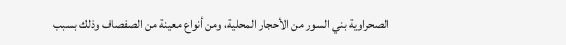الصحراوية بني السور من الأحجار المحلية، ومن أنواع معينة من الصفصاف وذلك بسبب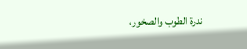ندرة الطوب والصخور،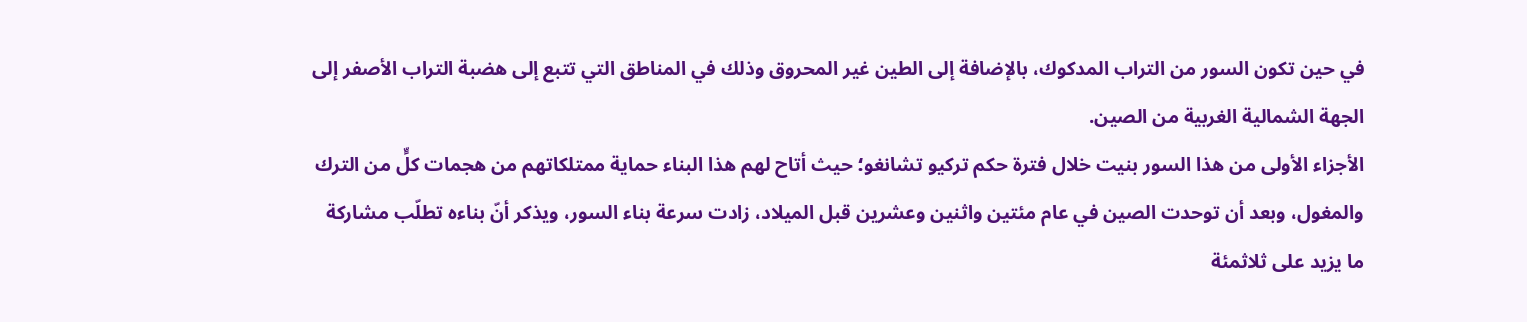في حين تكون السور من التراب المدكوك، بالإضافة إلى الطين غير المحروق وذلك في المناطق التي تتبع إلى هضبة التراب الأصفر إلى الجهة الشمالية الغربية من الصين.
الأجزاء الأولى من هذا السور بنيت خلال فترة حكم تركيو تشانغو؛ حيث أتاح لهم هذا البناء حماية ممتلكاتهم من هجمات كلٍّ من الترك والمغول، وبعد أن توحدت الصين في عام مئتين واثنين وعشرين قبل الميلاد، زادت سرعة بناء السور، ويذكر أنّ بناءه تطلّب مشاركة ما يزيد على ثلاثمئة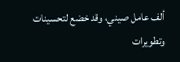ألف عامل صيني، وقد خضع لتحسينات وتطويرات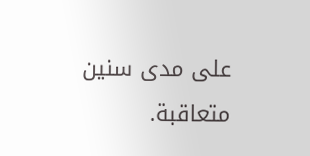على مدى سنين متعاقبة.